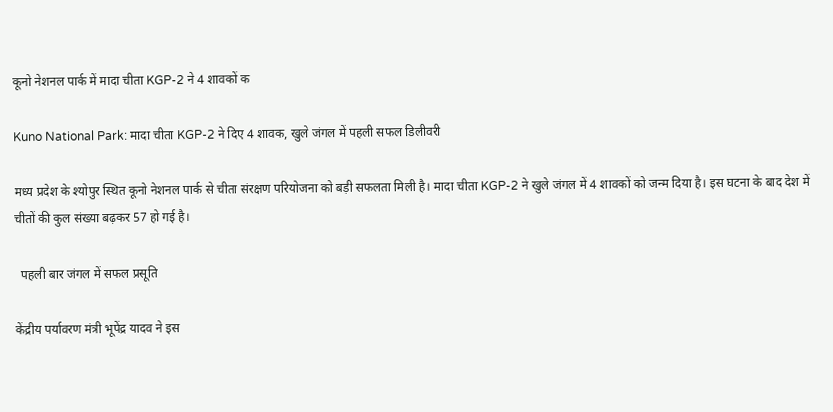कूनो नेशनल पार्क में मादा चीता KGP-2 ने 4 शावकों क

Kuno National Park: मादा चीता KGP-2 ने दिए 4 शावक, खुले जंगल में पहली सफल डिलीवरी

मध्य प्रदेश के श्योपुर स्थित कूनो नेशनल पार्क से चीता संरक्षण परियोजना को बड़ी सफलता मिली है। मादा चीता KGP-2 ने खुले जंगल में 4 शावकों को जन्म दिया है। इस घटना के बाद देश में चीतों की कुल संख्या बढ़कर 57 हो गई है।

  पहली बार जंगल में सफल प्रसूति

केंद्रीय पर्यावरण मंत्री भूपेंद्र यादव ने इस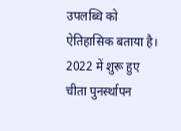उपलब्धि को ऐतिहासिक बताया है। 2022 में शुरू हुए चीता पुनर्स्थापन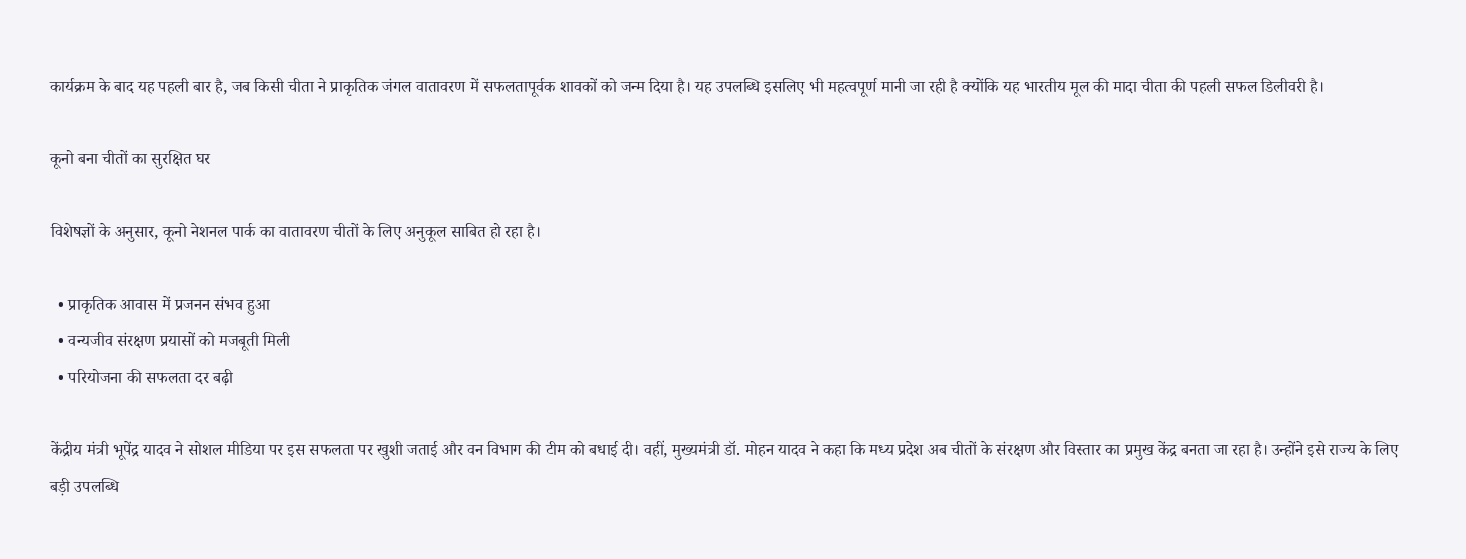कार्यक्रम के बाद यह पहली बार है, जब किसी चीता ने प्राकृतिक जंगल वातावरण में सफलतापूर्वक शावकों को जन्म दिया है। यह उपलब्धि इसलिए भी महत्वपूर्ण मानी जा रही है क्योंकि यह भारतीय मूल की मादा चीता की पहली सफल डिलीवरी है।

कूनो बना चीतों का सुरक्षित घर

विशेषज्ञों के अनुसार, कूनो नेशनल पार्क का वातावरण चीतों के लिए अनुकूल साबित हो रहा है।

  • प्राकृतिक आवास में प्रजनन संभव हुआ
  • वन्यजीव संरक्षण प्रयासों को मजबूती मिली
  • परियोजना की सफलता दर बढ़ी

केंद्रीय मंत्री भूपेंद्र यादव ने सोशल मीडिया पर इस सफलता पर खुशी जताई और वन विभाग की टीम को बधाई दी। वहीं, मुख्यमंत्री डॉ. मोहन यादव ने कहा कि मध्य प्रदेश अब चीतों के संरक्षण और विस्तार का प्रमुख केंद्र बनता जा रहा है। उन्होंने इसे राज्य के लिए बड़ी उपलब्धि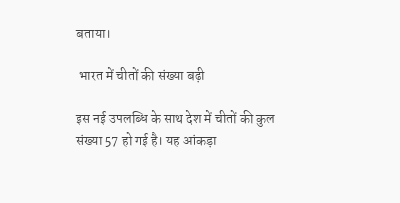बताया।

 भारत में चीतों की संख्या बढ़ी

इस नई उपलब्धि के साथ देश में चीतों की कुल संख्या 57 हो गई है। यह आंकड़ा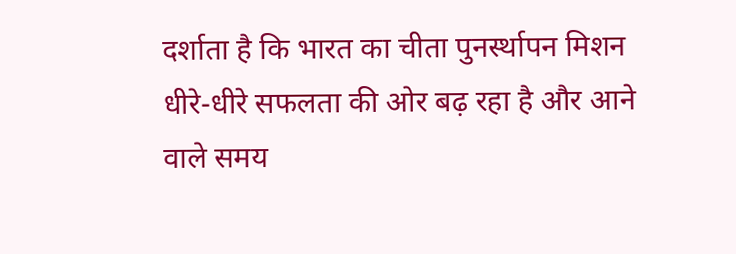दर्शाता है कि भारत का चीता पुनर्स्थापन मिशन धीरे-धीरे सफलता की ओर बढ़ रहा है और आने वाले समय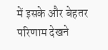में इसके और बेहतर परिणाम देखने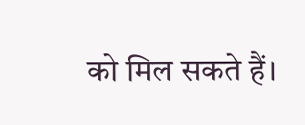को मिल सकते हैं।